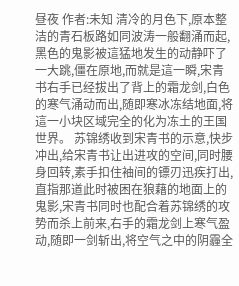昼夜 作者:未知 清冷的月色下,原本整洁的青石板路如同波涛一般翻涌而起,黑色的鬼影被這猛地发生的动静吓了一大跳,僵在原地,而就是這一瞬,宋青书右手已经拔出了背上的霜龙剑,白色的寒气涌动而出,随即寒冰冻结地面,将這一小块区域完全的化为冻土的王国世界。 苏锦绣收到宋青书的示意,快步冲出,给宋青书让出进攻的空间,同时腰身回转,素手扣住袖间的镖刃迅疾打出,直指那道此时被困在狼藉的地面上的鬼影,宋青书同时也配合着苏锦绣的攻势而杀上前来,右手的霜龙剑上寒气盈动,随即一剑斩出,将空气之中的阴霾全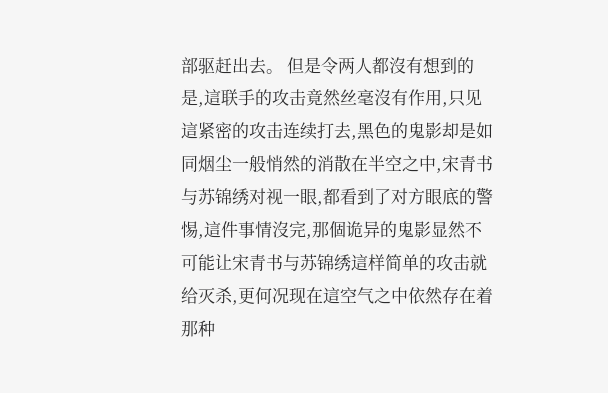部驱赶出去。 但是令两人都沒有想到的是,這联手的攻击竟然丝毫沒有作用,只见這紧密的攻击连续打去,黑色的鬼影却是如同烟尘一般悄然的消散在半空之中,宋青书与苏锦绣对视一眼,都看到了对方眼底的警惕,這件事情沒完,那個诡异的鬼影显然不可能让宋青书与苏锦绣這样简单的攻击就给灭杀,更何况现在這空气之中依然存在着那种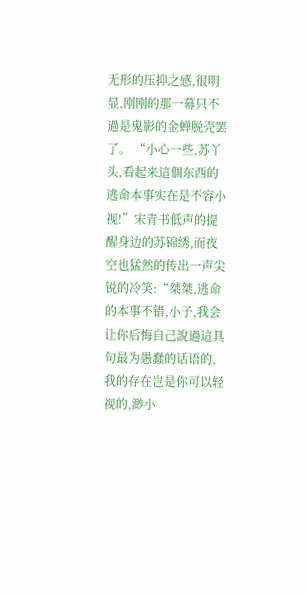无形的压抑之感,很明显,刚刚的那一幕只不過是鬼影的金蝉脱壳罢了。 “小心一些,苏丫头,看起来這個东西的逃命本事实在是不容小视!”宋青书低声的提醒身边的苏锦绣,而夜空也猛然的传出一声尖锐的冷笑:“桀桀,逃命的本事不错,小子,我会让你后悔自己說過這具句最为愚蠢的话语的,我的存在岂是你可以轻视的,渺小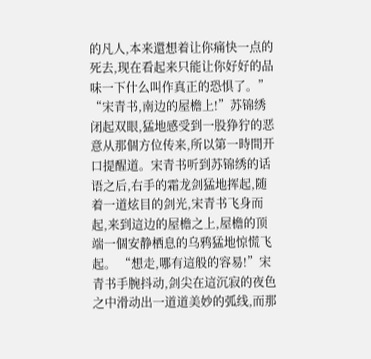的凡人,本来還想着让你痛快一点的死去,现在看起来只能让你好好的品味一下什么叫作真正的恐惧了。” “宋青书,南边的屋檐上!”苏锦绣闭起双眼,猛地感受到一股狰狞的恶意从那個方位传来,所以第一時間开口提醒道。宋青书听到苏锦绣的话语之后,右手的霜龙剑猛地挥起,随着一道炫目的剑光,宋青书飞身而起,来到這边的屋檐之上,屋檐的顶端一個安静栖息的乌鸦猛地惊慌飞起。 “想走,哪有這般的容易!”宋青书手腕抖动,剑尖在這沉寂的夜色之中滑动出一道道美妙的弧线,而那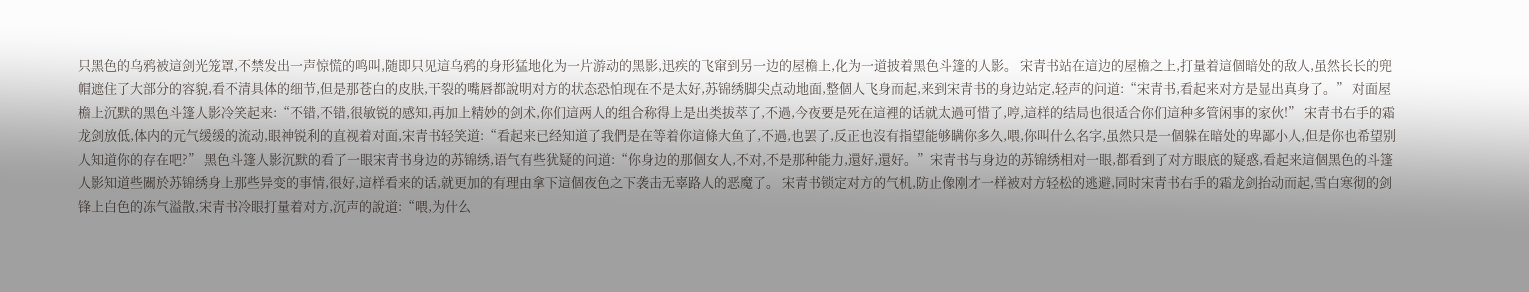只黑色的乌鸦被這剑光笼罩,不禁发出一声惊慌的鸣叫,随即只见這乌鸦的身形猛地化为一片游动的黑影,迅疾的飞窜到另一边的屋檐上,化为一道披着黑色斗篷的人影。 宋青书站在這边的屋檐之上,打量着這個暗处的敌人,虽然长长的兜帽遮住了大部分的容貌,看不清具体的细节,但是那苍白的皮肤,干裂的嘴唇都說明对方的状态恐怕现在不是太好,苏锦绣脚尖点动地面,整個人飞身而起,来到宋青书的身边站定,轻声的问道:“宋青书,看起来对方是显出真身了。” 对面屋檐上沉默的黑色斗篷人影冷笑起来:“不错,不错,很敏锐的感知,再加上精妙的剑术,你们這两人的组合称得上是出类拔萃了,不過,今夜要是死在這裡的话就太過可惜了,哼,這样的结局也很适合你们這种多管闲事的家伙!” 宋青书右手的霜龙剑放低,体内的元气缓缓的流动,眼神锐利的直视着对面,宋青书轻笑道:“看起来已经知道了我們是在等着你這條大鱼了,不過,也罢了,反正也沒有指望能够瞒你多久,喂,你叫什么名字,虽然只是一個躲在暗处的卑鄙小人,但是你也希望别人知道你的存在吧?” 黑色斗篷人影沉默的看了一眼宋青书身边的苏锦绣,语气有些犹疑的问道:“你身边的那個女人,不对,不是那种能力,還好,還好。”宋青书与身边的苏锦绣相对一眼,都看到了对方眼底的疑惑,看起来這個黑色的斗篷人影知道些關於苏锦绣身上那些异变的事情,很好,這样看来的话,就更加的有理由拿下這個夜色之下袭击无辜路人的恶魔了。 宋青书锁定对方的气机,防止像刚才一样被对方轻松的逃避,同时宋青书右手的霜龙剑抬动而起,雪白寒彻的剑锋上白色的冻气溢散,宋青书冷眼打量着对方,沉声的說道:“喂,为什么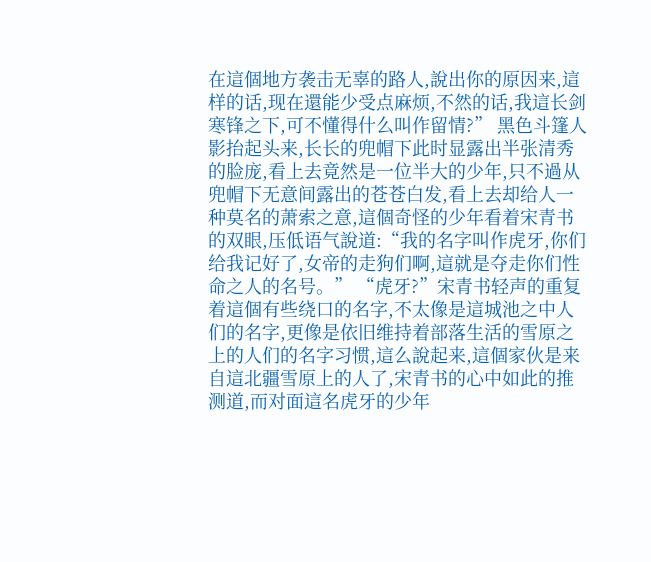在這個地方袭击无辜的路人,說出你的原因来,這样的话,现在還能少受点麻烦,不然的话,我這长剑寒锋之下,可不懂得什么叫作留情?” 黑色斗篷人影抬起头来,长长的兜帽下此时显露出半张清秀的脸庞,看上去竟然是一位半大的少年,只不過从兜帽下无意间露出的苍苍白发,看上去却给人一种莫名的萧索之意,這個奇怪的少年看着宋青书的双眼,压低语气說道:“我的名字叫作虎牙,你们给我记好了,女帝的走狗们啊,這就是夺走你们性命之人的名号。” “虎牙?”宋青书轻声的重复着這個有些绕口的名字,不太像是這城池之中人们的名字,更像是依旧维持着部落生活的雪原之上的人们的名字习惯,這么說起来,這個家伙是来自這北疆雪原上的人了,宋青书的心中如此的推测道,而对面這名虎牙的少年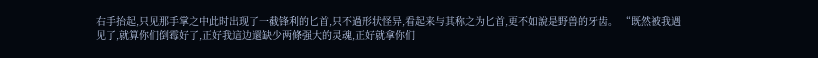右手抬起,只见那手掌之中此时出现了一截锋利的匕首,只不過形状怪异,看起来与其称之为匕首,更不如說是野兽的牙齿。 “既然被我遇见了,就算你们倒霉好了,正好我這边還缺少两條强大的灵魂,正好就拿你们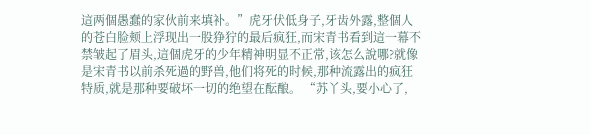這两個愚蠢的家伙前来填补。”虎牙伏低身子,牙齿外露,整個人的苍白脸颊上浮现出一股狰狞的最后疯狂,而宋青书看到這一幕不禁皱起了眉头,這個虎牙的少年精神明显不正常,该怎么說哪?就像是宋青书以前杀死過的野兽,他们将死的时候,那种流露出的疯狂特质,就是那种要破坏一切的绝望在酝酿。 “苏丫头,要小心了,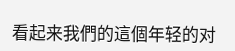看起来我們的這個年轻的对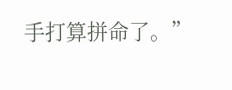手打算拼命了。”